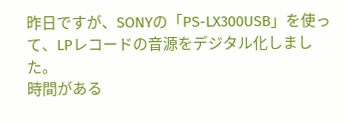昨日ですが、SONYの「PS-LX300USB」を使って、LPレコードの音源をデジタル化しました。
時間がある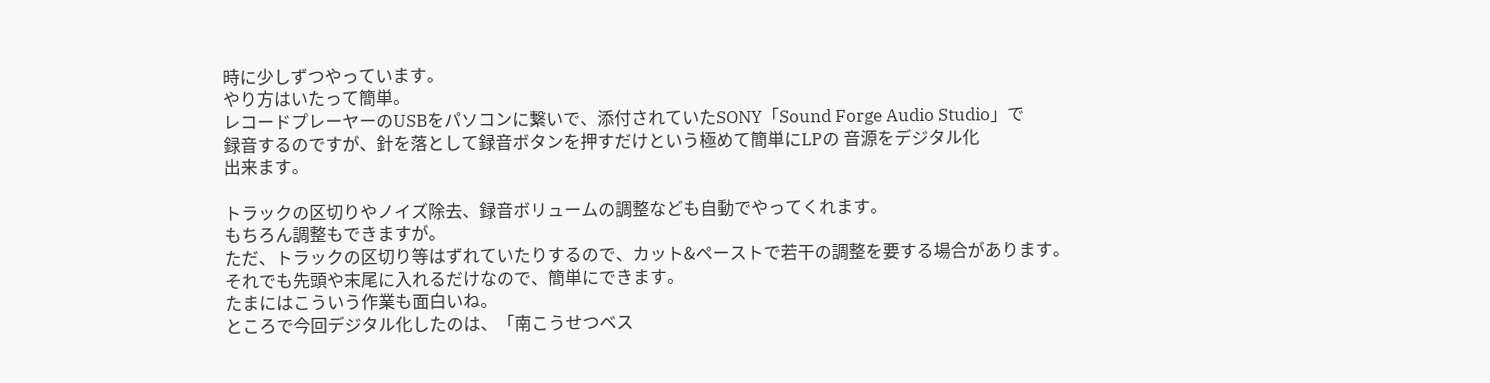時に少しずつやっています。
やり方はいたって簡単。
レコードプレーヤーのUSBをパソコンに繋いで、添付されていたSONY「Sound Forge Audio Studio」で
録音するのですが、針を落として録音ボタンを押すだけという極めて簡単にLPの 音源をデジタル化
出来ます。

トラックの区切りやノイズ除去、録音ボリュームの調整なども自動でやってくれます。
もちろん調整もできますが。
ただ、トラックの区切り等はずれていたりするので、カット&ペーストで若干の調整を要する場合があります。
それでも先頭や末尾に入れるだけなので、簡単にできます。
たまにはこういう作業も面白いね。
ところで今回デジタル化したのは、「南こうせつベス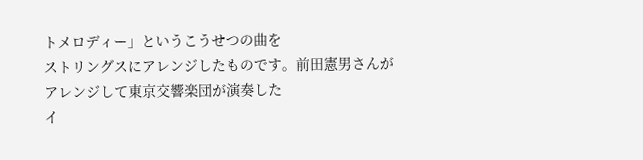トメロディー」というこうせつの曲を
ストリングスにアレンジしたものです。前田憲男さんがアレンジして東京交響楽団が演奏した
イ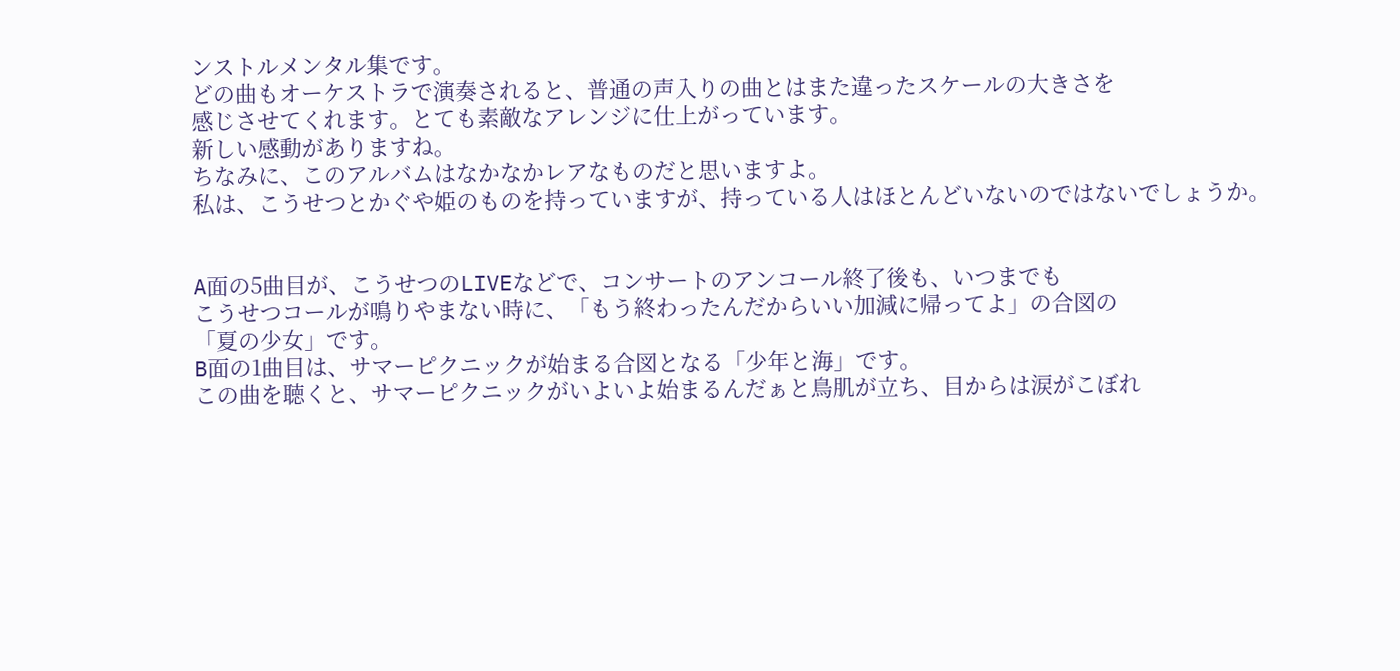ンストルメンタル集です。
どの曲もオーケストラで演奏されると、普通の声入りの曲とはまた違ったスケールの大きさを
感じさせてくれます。とても素敵なアレンジに仕上がっています。
新しい感動がありますね。
ちなみに、このアルバムはなかなかレアなものだと思いますよ。
私は、こうせつとかぐや姫のものを持っていますが、持っている人はほとんどいないのではないでしょうか。


A面の5曲目が、こうせつのLIVEなどで、コンサートのアンコール終了後も、いつまでも
こうせつコールが鳴りやまない時に、「もう終わったんだからいい加減に帰ってよ」の合図の
「夏の少女」です。
B面の1曲目は、サマーピクニックが始まる合図となる「少年と海」です。
この曲を聴くと、サマーピクニックがいよいよ始まるんだぁと鳥肌が立ち、目からは涙がこぼれ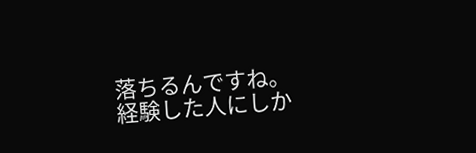落ちるんですね。
経験した人にしか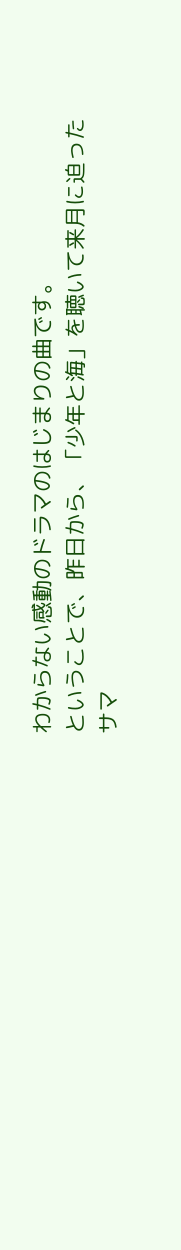わからない感動のドラマのはじまりの曲です。
ということで、昨日から、「少年と海」を聴いて来月に迫ったサマ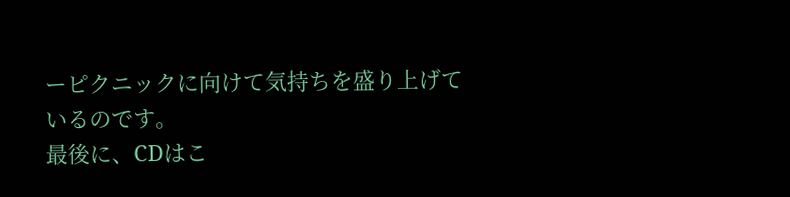ーピクニックに向けて気持ちを盛り上げて
いるのです。
最後に、CDはこ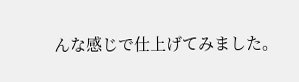んな感じで仕上げてみました。